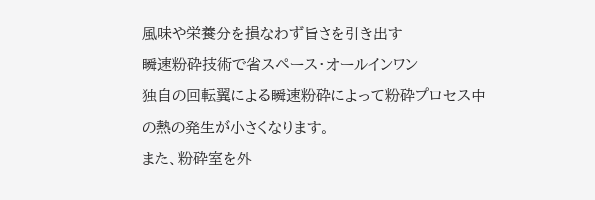風味や栄養分を損なわず旨さを引き出す
瞬速粉砕技術で省スペース・オールインワン
独自の回転翼による瞬速粉砕によって粉砕プロセス中の熱の発生が小さくなります。
また、粉砕室を外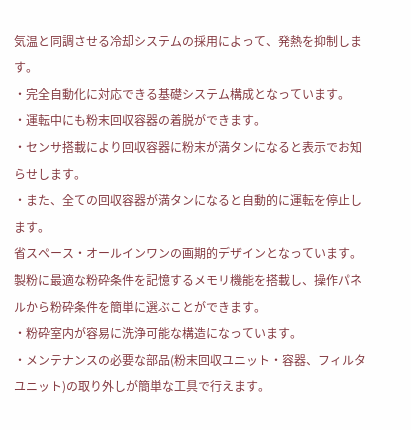気温と同調させる冷却システムの採用によって、発熱を抑制します。
・完全自動化に対応できる基礎システム構成となっています。
・運転中にも粉末回収容器の着脱ができます。
・センサ搭載により回収容器に粉末が満タンになると表示でお知らせします。
・また、全ての回収容器が満タンになると自動的に運転を停止します。
省スペース・オールインワンの画期的デザインとなっています。
製粉に最適な粉砕条件を記憶するメモリ機能を搭載し、操作パネルから粉砕条件を簡単に選ぶことができます。
・粉砕室内が容易に洗浄可能な構造になっています。
・メンテナンスの必要な部品(粉末回収ユニット・容器、フィルタユニット)の取り外しが簡単な工具で行えます。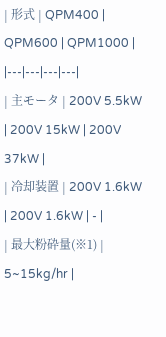| 形式 | QPM400 | QPM600 | QPM1000 |
|---|---|---|---|
| 主モータ | 200V 5.5kW | 200V 15kW | 200V 37kW |
| 冷却装置 | 200V 1.6kW | 200V 1.6kW | - |
| 最大粉砕量(※1) | 5~15kg/hr |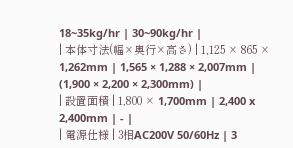18~35kg/hr | 30~90kg/hr |
| 本体寸法(幅×奥行×高さ) | 1,125 × 865 × 1,262mm | 1,565 × 1,288 × 2,007mm | (1,900 × 2,200 × 2,300mm) |
| 設置面積 | 1,800 × 1,700mm | 2,400 x 2,400mm | - |
| 電源仕様 | 3相AC200V 50/60Hz | 3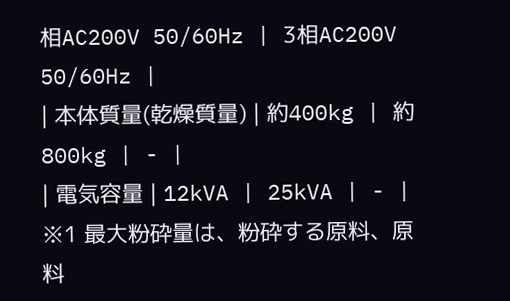相AC200V 50/60Hz | 3相AC200V 50/60Hz |
| 本体質量(乾燥質量) | 約400kg | 約800kg | - |
| 電気容量 | 12kVA | 25kVA | - |
※1 最大粉砕量は、粉砕する原料、原料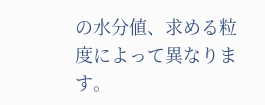の水分値、求める粒度によって異なります。